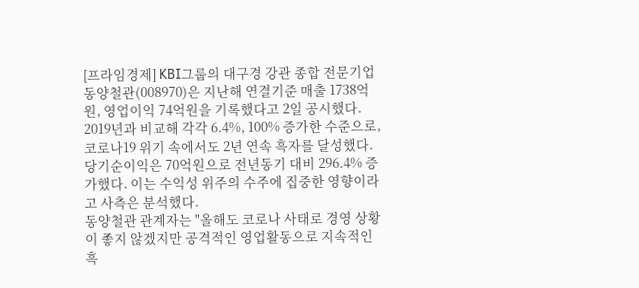[프라임경제] KBI그룹의 대구경 강관 종합 전문기업 동양철관(008970)은 지난해 연결기준 매출 1738억원, 영업이익 74억원을 기록했다고 2일 공시했다. 2019년과 비교해 각각 6.4%, 100% 증가한 수준으로, 코로나19 위기 속에서도 2년 연속 흑자를 달성했다.
당기순이익은 70억원으로 전년동기 대비 296.4% 증가했다. 이는 수익성 위주의 수주에 집중한 영향이라고 사측은 분석했다.
동양철관 관계자는 "올해도 코로나 사태로 경영 상황이 좋지 않겠지만 공격적인 영업활동으로 지속적인 흑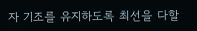자 기조를 유지하도록 최선을 다할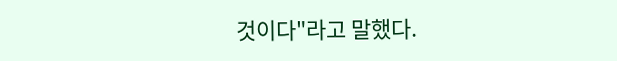것이다"라고 말했다.